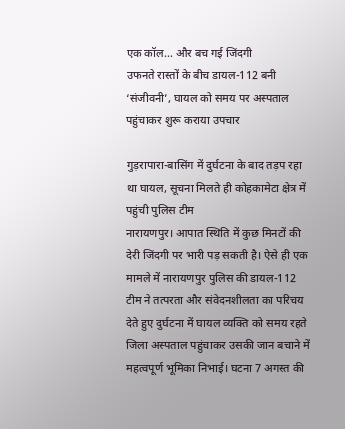एक कॉल… और बच गई जिंदगी
उफनते रास्तों के बीच डायल-112 बनी ‘संजीवनी’, घायल को समय पर अस्पताल पहुंचाकर शुरू कराया उपचार

गुड़रापारा-बासिंग में दुर्घटना के बाद तड़प रहा था घायल, सूचना मिलते ही कोहकामेटा क्षेत्र में पहुंची पुलिस टीम
नारायणपुर। आपात स्थिति में कुछ मिनटों की देरी जिंदगी पर भारी पड़ सकती है। ऐसे ही एक मामले में नारायणपुर पुलिस की डायल-112 टीम ने तत्परता और संवेदनशीलता का परिचय देते हुए दुर्घटना में घायल व्यक्ति को समय रहते जिला अस्पताल पहुंचाकर उसकी जान बचाने में महत्वपूर्ण भूमिका निभाई। घटना 7 अगस्त की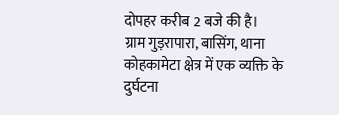दोपहर करीब 2 बजे की है।
ग्राम गुड़रापारा, बासिंग, थाना कोहकामेटा क्षेत्र में एक व्यक्ति के दुर्घटना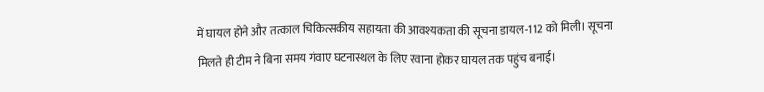में घायल होने और तत्काल चिकित्सकीय सहायता की आवश्यकता की सूचना डायल-112 को मिली। सूचना मिलते ही टीम ने बिना समय गंवाए घटनास्थल के लिए रवाना होकर घायल तक पहुंच बनाई।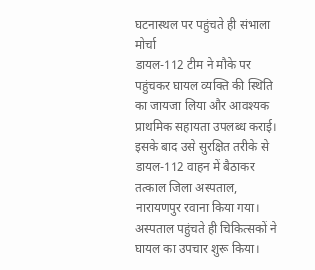घटनास्थल पर पहुंचते ही संभाला मोर्चा
डायल-112 टीम ने मौके पर पहुंचकर घायल व्यक्ति की स्थिति का जायजा लिया और आवश्यक प्राथमिक सहायता उपलब्ध कराई। इसके बाद उसे सुरक्षित तरीके से डायल-112 वाहन में बैठाकर तत्काल जिला अस्पताल, नारायणपुर रवाना किया गया। अस्पताल पहुंचते ही चिकित्सकों ने घायल का उपचार शुरू किया।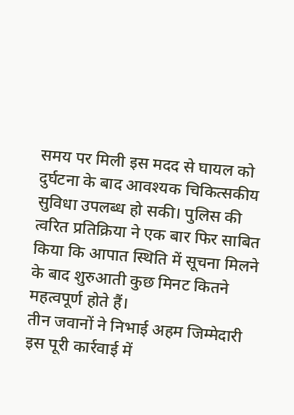समय पर मिली इस मदद से घायल को दुर्घटना के बाद आवश्यक चिकित्सकीय सुविधा उपलब्ध हो सकी। पुलिस की त्वरित प्रतिक्रिया ने एक बार फिर साबित किया कि आपात स्थिति में सूचना मिलने के बाद शुरुआती कुछ मिनट कितने महत्वपूर्ण होते हैं।
तीन जवानों ने निभाई अहम जिम्मेदारी
इस पूरी कार्रवाई में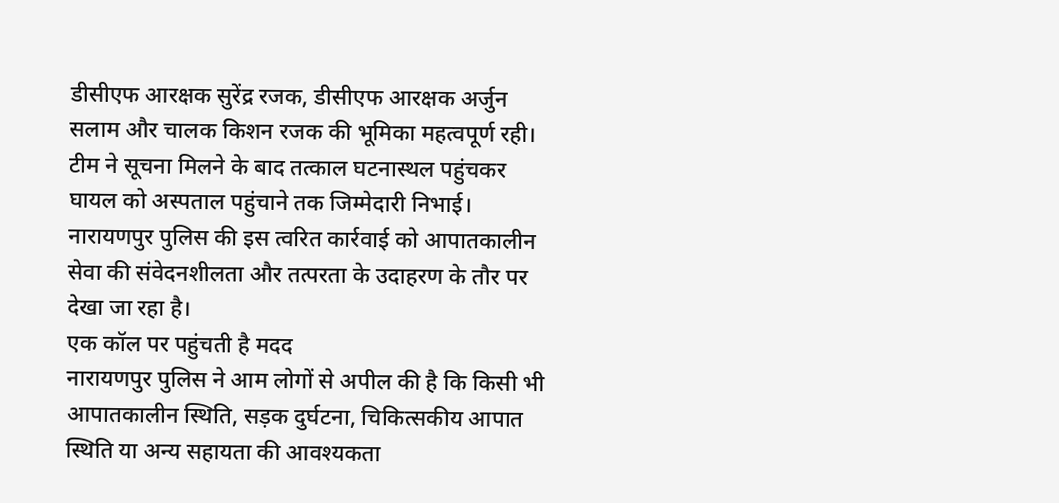डीसीएफ आरक्षक सुरेंद्र रजक, डीसीएफ आरक्षक अर्जुन सलाम और चालक किशन रजक की भूमिका महत्वपूर्ण रही। टीम ने सूचना मिलने के बाद तत्काल घटनास्थल पहुंचकर घायल को अस्पताल पहुंचाने तक जिम्मेदारी निभाई।
नारायणपुर पुलिस की इस त्वरित कार्रवाई को आपातकालीन सेवा की संवेदनशीलता और तत्परता के उदाहरण के तौर पर देखा जा रहा है।
एक कॉल पर पहुंचती है मदद
नारायणपुर पुलिस ने आम लोगों से अपील की है कि किसी भी आपातकालीन स्थिति, सड़क दुर्घटना, चिकित्सकीय आपात स्थिति या अन्य सहायता की आवश्यकता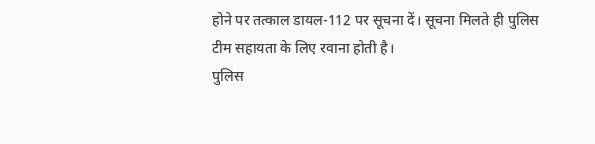होने पर तत्काल डायल-112 पर सूचना दें। सूचना मिलते ही पुलिस टीम सहायता के लिए रवाना होती है।
पुलिस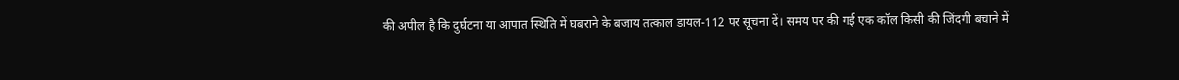की अपील है कि दुर्घटना या आपात स्थिति में घबराने के बजाय तत्काल डायल-112 पर सूचना दें। समय पर की गई एक कॉल किसी की जिंदगी बचाने में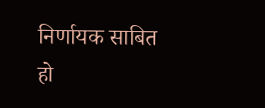निर्णायक साबित हो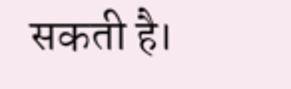सकती है।